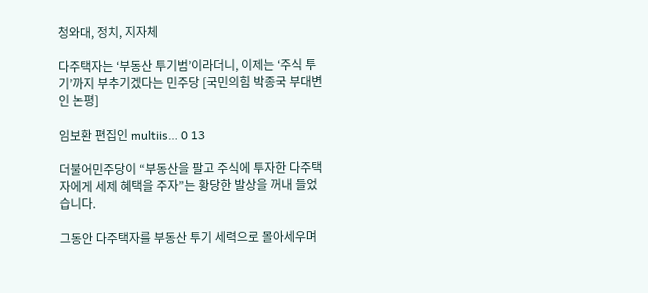청와대, 정치, 지자체

다주택자는 ‘부동산 투기범’이라더니, 이제는 ‘주식 투기’까지 부추기겠다는 민주당 [국민의힘 박종국 부대변인 논평]

임보환 편집인 multiis… 0 13

더불어민주당이 “부동산을 팔고 주식에 투자한 다주택자에게 세제 혜택을 주자”는 황당한 발상을 꺼내 들었습니다.

그동안 다주택자를 부동산 투기 세력으로 몰아세우며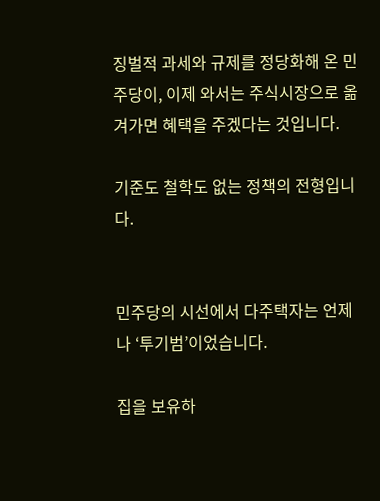징벌적 과세와 규제를 정당화해 온 민주당이, 이제 와서는 주식시장으로 옮겨가면 혜택을 주겠다는 것입니다.

기준도 철학도 없는 정책의 전형입니다.


민주당의 시선에서 다주택자는 언제나 ‘투기범’이었습니다.

집을 보유하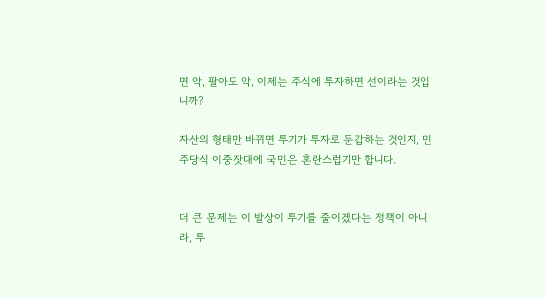면 악, 팔아도 악, 이제는 주식에 투자하면 선이라는 것입니까?

자산의 형태만 바뀌면 투기가 투자로 둔갑하는 것인지, 민주당식 이중잣대에 국민은 혼란스럽기만 합니다.


더 큰 문제는 이 발상이 투기를 줄이겠다는 정책이 아니라, 투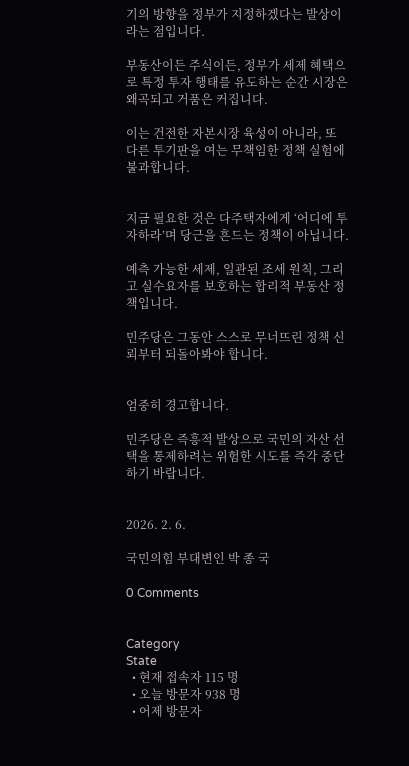기의 방향을 정부가 지정하겠다는 발상이라는 점입니다.

부동산이든 주식이든, 정부가 세제 혜택으로 특정 투자 행태를 유도하는 순간 시장은 왜곡되고 거품은 커집니다.

이는 건전한 자본시장 육성이 아니라, 또 다른 투기판을 여는 무책임한 정책 실험에 불과합니다.


지금 필요한 것은 다주택자에게 ‘어디에 투자하라’며 당근을 흔드는 정책이 아닙니다.

예측 가능한 세제, 일관된 조세 원칙, 그리고 실수요자를 보호하는 합리적 부동산 정책입니다.

민주당은 그동안 스스로 무너뜨린 정책 신뢰부터 되돌아봐야 합니다.


엄중히 경고합니다.

민주당은 즉흥적 발상으로 국민의 자산 선택을 통제하려는 위험한 시도를 즉각 중단하기 바랍니다.


2026. 2. 6.

국민의힘 부대변인 박 종 국

0 Comments


Category
State
  • 현재 접속자 115 명
  • 오늘 방문자 938 명
  • 어제 방문자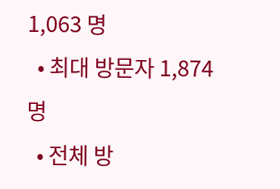1,063 명
  • 최대 방문자 1,874 명
  • 전체 방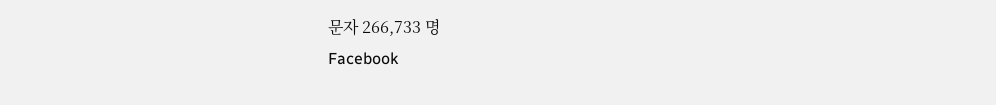문자 266,733 명
Facebook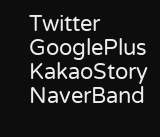Twitter GooglePlus KakaoStory NaverBand